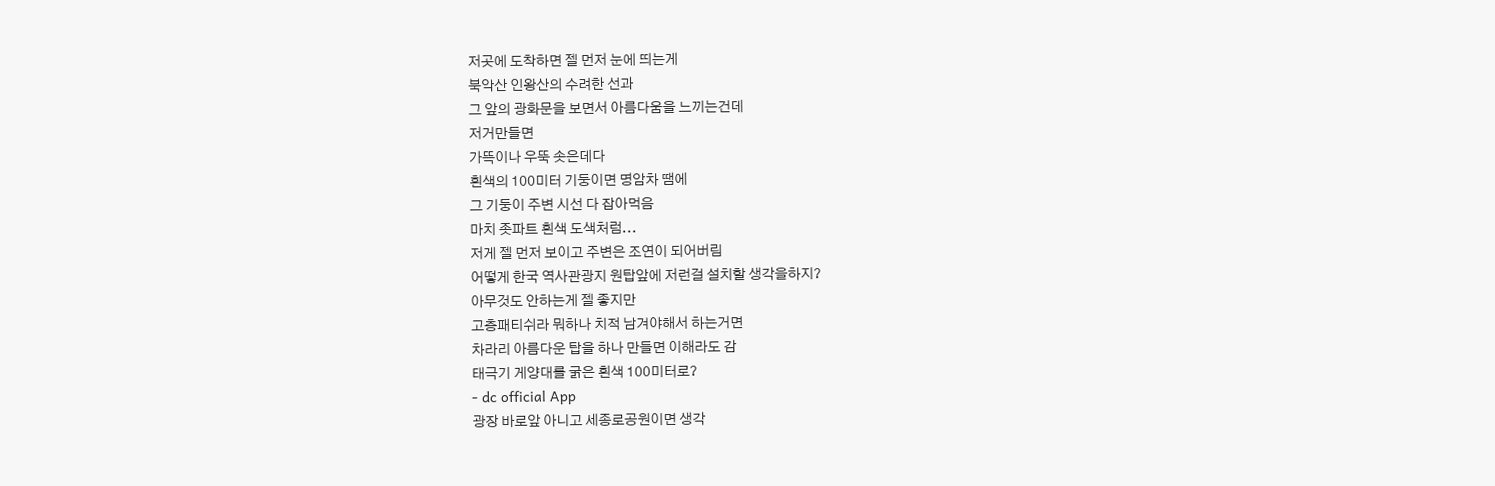저곳에 도착하면 젤 먼저 눈에 띄는게
북악산 인왕산의 수려한 선과
그 앞의 광화문을 보면서 아름다움을 느끼는건데
저거만들면
가뜩이나 우뚝 솟은데다
흰색의 100미터 기둥이면 명암차 땜에
그 기둥이 주변 시선 다 잡아먹음
마치 좃파트 흰색 도색처럼...
저게 젤 먼저 보이고 주변은 조연이 되어버림
어떻게 한국 역사관광지 원탑앞에 저런걸 설치할 생각을하지?
아무것도 안하는게 젤 좋지만
고층패티쉬라 뭐하나 치적 남겨야해서 하는거면
차라리 아름다운 탑을 하나 만들면 이해라도 감
태극기 게양대를 굵은 흰색 100미터로?
- dc official App
광장 바로앞 아니고 세종로공원이면 생각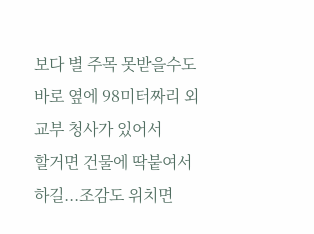보다 별 주목 못받을수도 바로 옆에 98미터짜리 외교부 청사가 있어서
할거면 건물에 딱붙여서 하길...조감도 위치면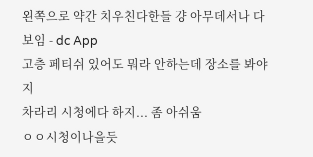왼쪽으로 약간 치우친다한들 걍 아무데서나 다보임 - dc App
고층 페티쉬 있어도 뭐라 안하는데 장소를 봐야지
차라리 시청에다 하지... 좀 아쉬움
ㅇㅇ시청이나을듯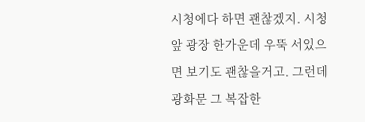시청에다 하면 괜찮겠지. 시청 앞 광장 한가운데 우뚝 서있으면 보기도 괜찮을거고. 그런데 광화문 그 복잡한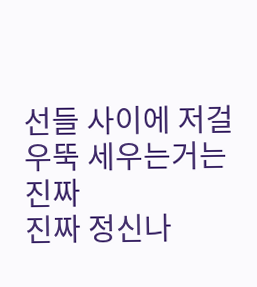선들 사이에 저걸 우뚝 세우는거는 진짜
진짜 정신나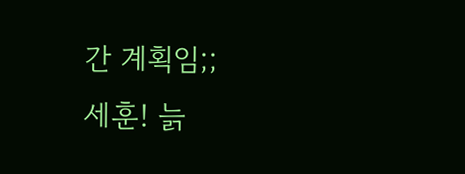간 계획임;;
세훈! 늙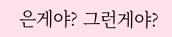은게야? 그런게야?